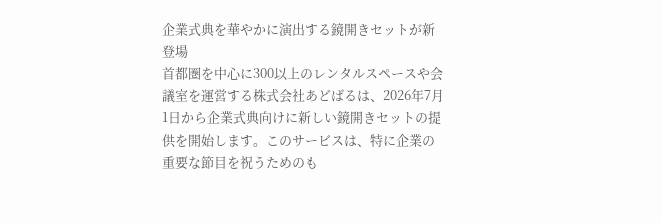企業式典を華やかに演出する鏡開きセットが新登場
首都圏を中心に300以上のレンタルスペースや会議室を運営する株式会社あどばるは、2026年7月1日から企業式典向けに新しい鏡開きセットの提供を開始します。このサービスは、特に企業の重要な節目を祝うためのも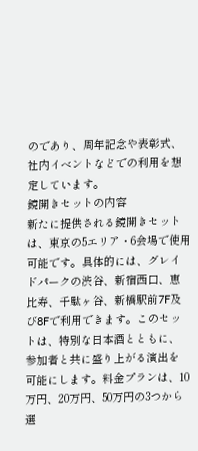のであり、周年記念や表彰式、社内イベントなどでの利用を想定しています。
鏡開きセットの内容
新たに提供される鏡開きセットは、東京の5エリア・6会場で使用可能です。具体的には、グレイドパークの渋谷、新宿西口、恵比寿、千駄ヶ谷、新橋駅前7F及び8Fで利用できます。このセットは、特別な日本酒とともに、参加者と共に盛り上がる演出を可能にします。料金プランは、10万円、20万円、50万円の3つから選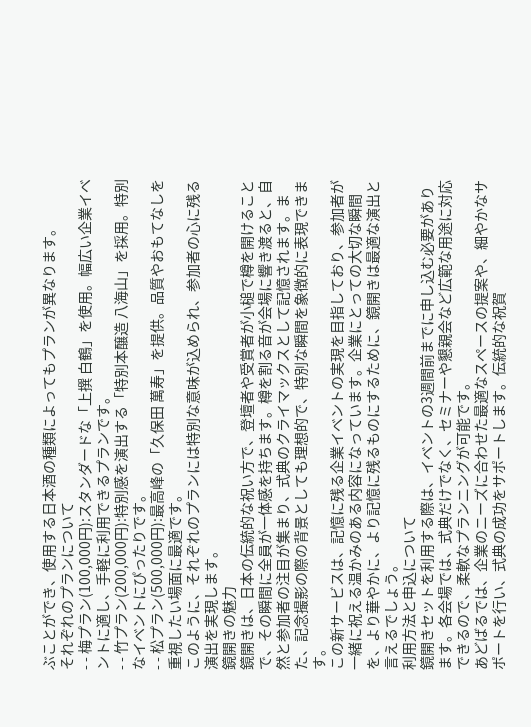ぶことができ、使用する日本酒の種類によってもプランが異なります。
それぞれのプランについて
- - 梅プラン(100,000円):スタンダードな「上撰 白鶴」を使用。幅広い企業イベントに適し、手軽に利用できるプランです。
- - 竹プラン(200,000円):特別感を演出する「特別本醸造 八海山」を採用。特別なイベントにぴったりです。
- - 松プラン(500,000円):最高峰の「久保田 萬寿」を提供。品質やおもてなしを重視したい場面に最適です。
このように、それぞれのプランには特別な意味が込められ、参加者の心に残る演出を実現します。
鏡開きの魅力
鏡開きは、日本の伝統的な祝い方で、登壇者や受賞者が小槌で樽を開けることで、その瞬間に全員が一体感を持ちます。樽を割る音が会場に響き渡ると、自然と参加者の注目が集まり、式典のクライマックスとして記憶されます。また、記念撮影の際の背景としても理想的で、特別な瞬間を象徴的に表現できます。
この新サービスは、記憶に残る企業イベントの実現を目指しており、参加者が一緒に祝える温かみのある内容になっています。企業にとっての大切な瞬間を、より華やかに、より記憶に残るものにするために、鏡開きは最適な演出と言えるでしょう。
利用方法と申込について
鏡開きセットを利用する際は、イベントの3週間前までに申し込む必要があります。各会場では、式典だけでなく、セミナーや懇親会など広範な用途に対応できるので、柔軟なプランニングが可能です。
あどばるでは、企業のニーズに合わせた最適なスペースの提案や、細やかなサポートを行い、式典の成功をサポートします。伝統的な祝賀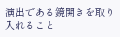演出である鏡開きを取り入れること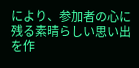により、参加者の心に残る素晴らしい思い出を作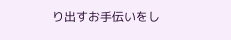り出すお手伝いをし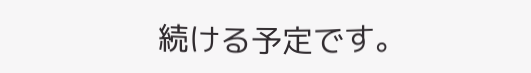続ける予定です。